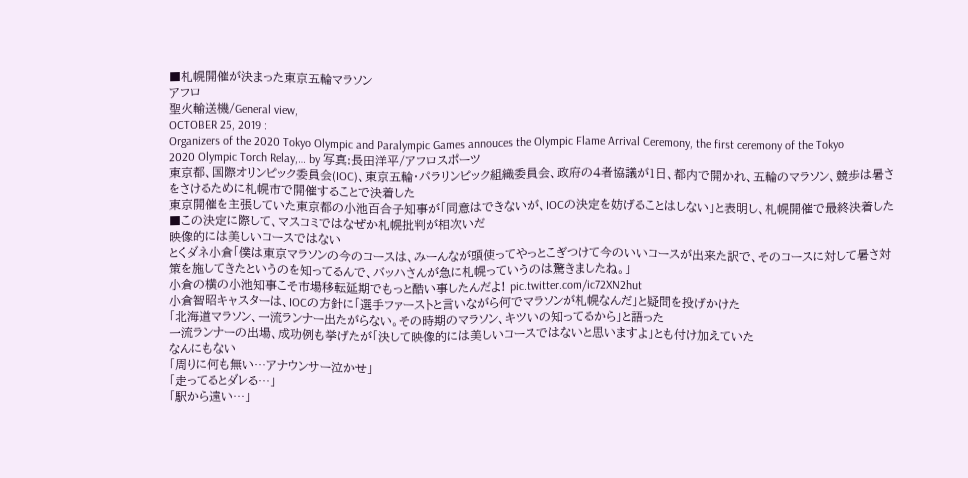■札幌開催が決まった東京五輪マラソン
アフロ
聖火輸送機/General view,
OCTOBER 25, 2019 :
Organizers of the 2020 Tokyo Olympic and Paralympic Games annouces the Olympic Flame Arrival Ceremony, the first ceremony of the Tokyo 2020 Olympic Torch Relay,… by 写真:長田洋平/アフロスポーツ
東京都、国際オリンピック委員会(IOC)、東京五輪・パラリンピック組織委員会、政府の4者協議が1日、都内で開かれ、五輪のマラソン、競歩は暑さをさけるために札幌市で開催することで決着した
東京開催を主張していた東京都の小池百合子知事が「同意はできないが、IOCの決定を妨げることはしない」と表明し、札幌開催で最終決着した
■この決定に際して、マスコミではなぜか札幌批判が相次いだ
映像的には美しいコースではない
とくダネ小倉「僕は東京マラソンの今のコースは、みーんなが頭使ってやっとこぎつけて今のいいコースが出来た訳で、そのコースに対して暑さ対策を施してきたというのを知ってるんで、バッハさんが急に札幌っていうのは驚きましたね。」
小倉の横の小池知事こそ市場移転延期でもっと酷い事したんだよ! pic.twitter.com/ic72XN2hut
小倉智昭キャスターは、IOCの方針に「選手ファーストと言いながら何でマラソンが札幌なんだ」と疑問を投げかけた
「北海道マラソン、一流ランナー出たがらない。その時期のマラソン、キツいの知ってるから」と語った
一流ランナーの出場、成功例も挙げたが「決して映像的には美しいコースではないと思いますよ」とも付け加えていた
なんにもない
「周りに何も無い…アナウンサー泣かせ」
「走ってるとダレる…」
「駅から遠い…」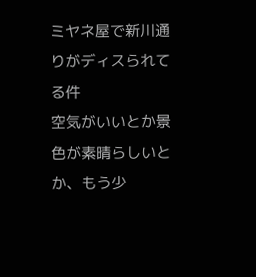ミヤネ屋で新川通りがディスられてる件
空気がいいとか景色が素晴らしいとか、もう少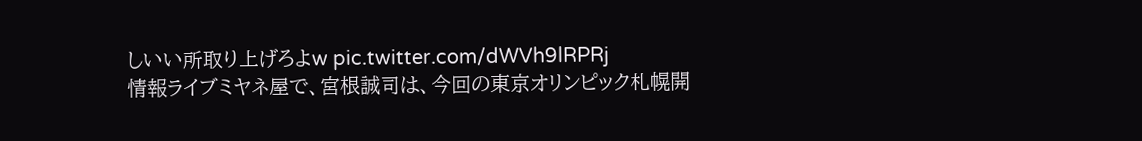しいい所取り上げろよw pic.twitter.com/dWVh9lRPRj
情報ライブミヤネ屋で、宮根誠司は、今回の東京オリンピック札幌開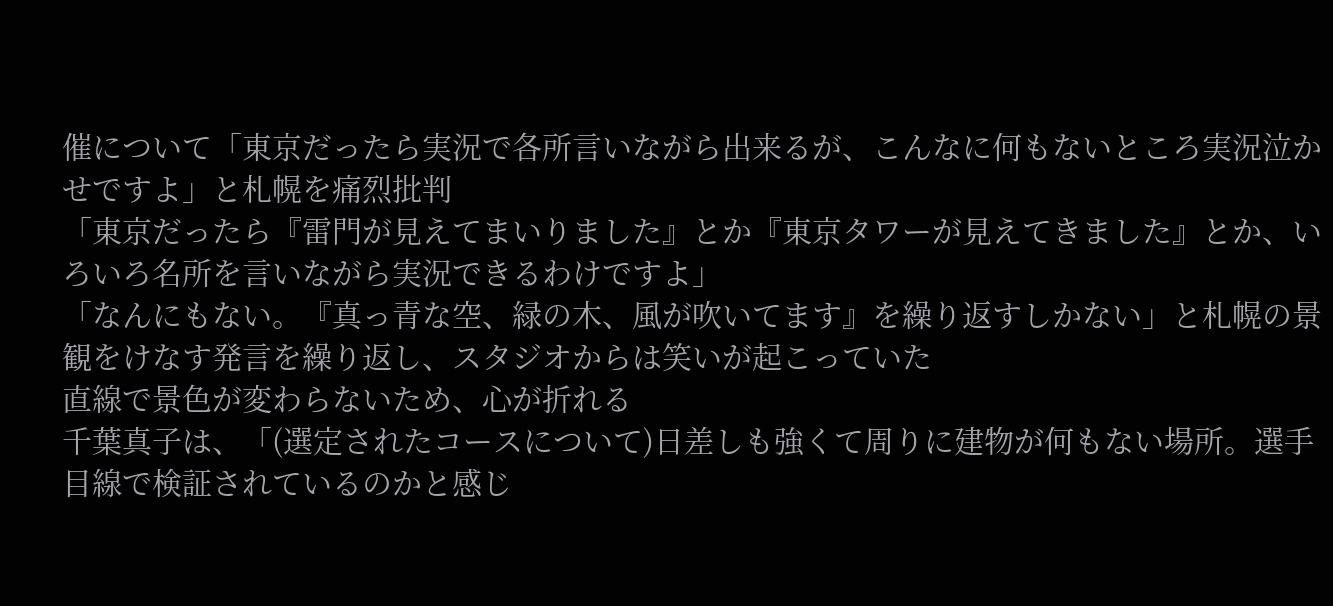催について「東京だったら実況で各所言いながら出来るが、こんなに何もないところ実況泣かせですよ」と札幌を痛烈批判
「東京だったら『雷門が見えてまいりました』とか『東京タワーが見えてきました』とか、いろいろ名所を言いながら実況できるわけですよ」
「なんにもない。『真っ青な空、緑の木、風が吹いてます』を繰り返すしかない」と札幌の景観をけなす発言を繰り返し、スタジオからは笑いが起こっていた
直線で景色が変わらないため、心が折れる
千葉真子は、「(選定されたコースについて)日差しも強くて周りに建物が何もない場所。選手目線で検証されているのかと感じ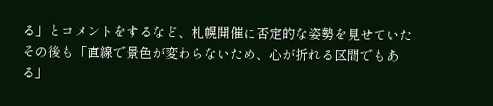る」とコメントをするなど、札幌開催に否定的な姿勢を見せていた
その後も「直線で景色が変わらないため、心が折れる区間でもある」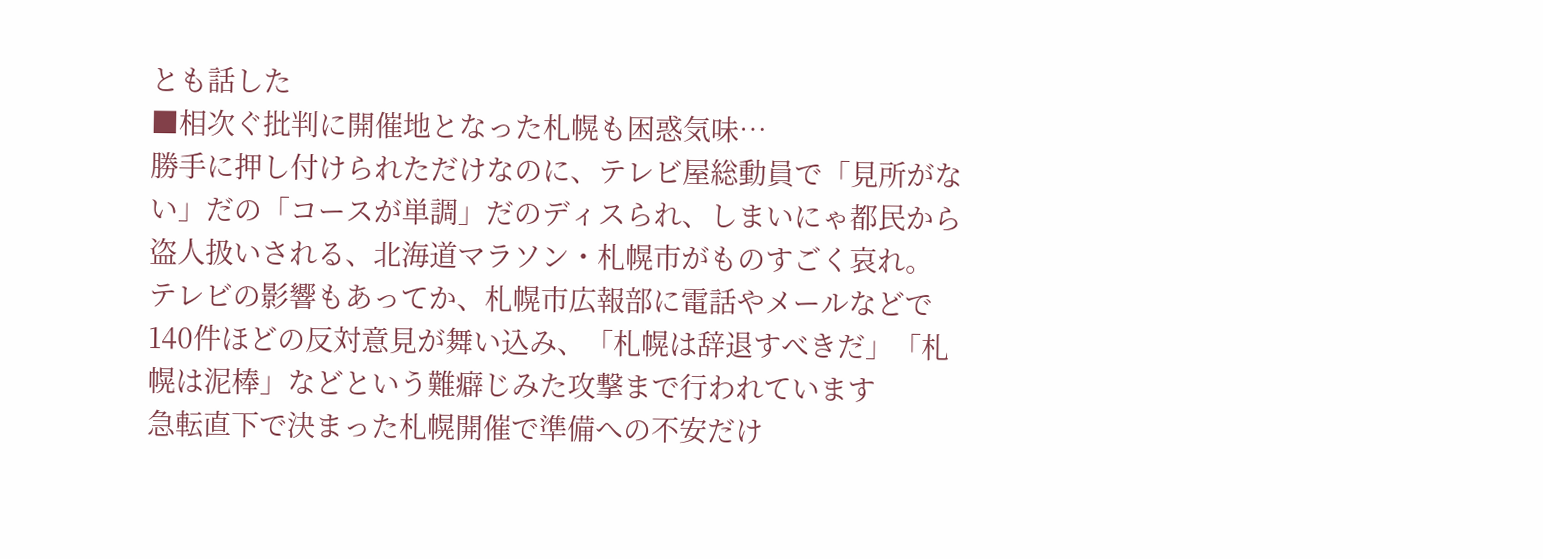とも話した
■相次ぐ批判に開催地となった札幌も困惑気味…
勝手に押し付けられただけなのに、テレビ屋総動員で「見所がない」だの「コースが単調」だのディスられ、しまいにゃ都民から盗人扱いされる、北海道マラソン・札幌市がものすごく哀れ。
テレビの影響もあってか、札幌市広報部に電話やメールなどで140件ほどの反対意見が舞い込み、「札幌は辞退すべきだ」「札幌は泥棒」などという難癖じみた攻撃まで行われています
急転直下で決まった札幌開催で準備への不安だけ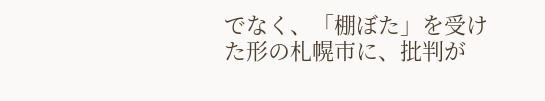でなく、「棚ぼた」を受けた形の札幌市に、批判が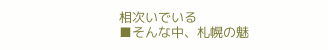相次いでいる
■そんな中、札幌の魅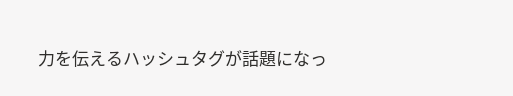力を伝えるハッシュタグが話題になっ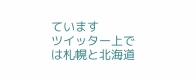ています
ツイッター上では札幌と北海道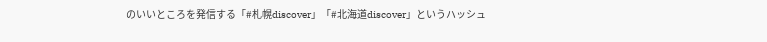のいいところを発信する「#札幌discover」「#北海道discover」というハッシュ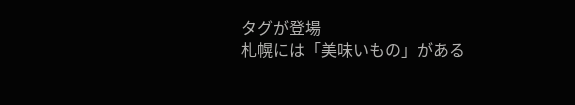タグが登場
札幌には「美味いもの」がある